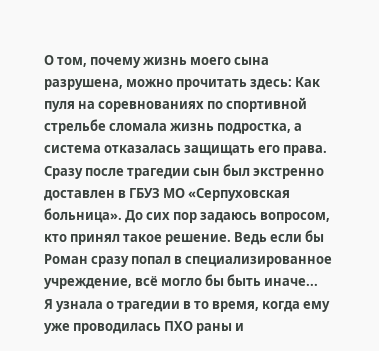О том, почему жизнь моего сына разрушена, можно прочитать здесь: Как пуля на соревнованиях по спортивной стрельбе сломала жизнь подростка, а система отказалась защищать его права.
Сразу после трагедии сын был экстренно доставлен в ГБУЗ МО «Серпуховская больница». До сих пор задаюсь вопросом, кто принял такое решение. Ведь если бы Роман сразу попал в специализированное учреждение, всё могло бы быть иначе...
Я узнала о трагедии в то время, когда ему уже проводилась ПХО раны и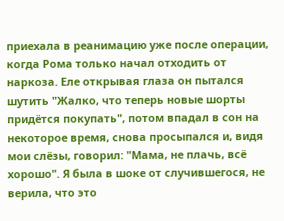приехала в реанимацию уже после операции, когда Рома только начал отходить от наркоза. Еле открывая глаза он пытался шутить "Жалко, что теперь новые шорты придётся покупать", потом впадал в сон на некоторое время, снова просыпался и, видя мои слёзы, говорил: "Мама, не плачь, всё хорошо". Я была в шоке от случившегося, не верила, что это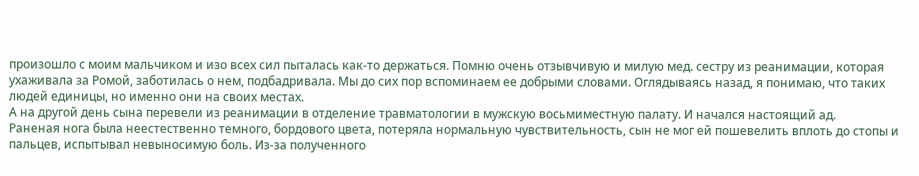произошло с моим мальчиком и изо всех сил пыталась как-то держаться. Помню очень отзывчивую и милую мед. сестру из реанимации, которая ухаживала за Ромой, заботилась о нем, подбадривала. Мы до сих пор вспоминаем ее добрыми словами. Оглядываясь назад, я понимаю, что таких людей единицы, но именно они на своих местах.
А на другой день сына перевели из реанимации в отделение травматологии в мужскую восьмиместную палату. И начался настоящий ад.
Раненая нога была неестественно темного, бордового цвета, потеряла нормальную чувствительность, сын не мог ей пошевелить вплоть до стопы и пальцев, испытывал невыносимую боль. Из-за полученного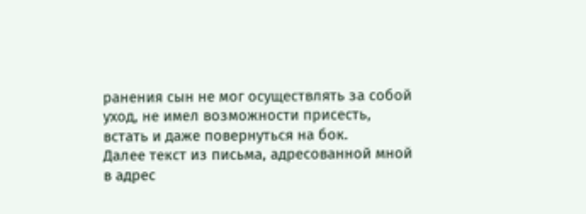ранения сын не мог осуществлять за собой уход, не имел возможности присесть, встать и даже повернуться на бок.
Далее текст из письма, адресованной мной в адрес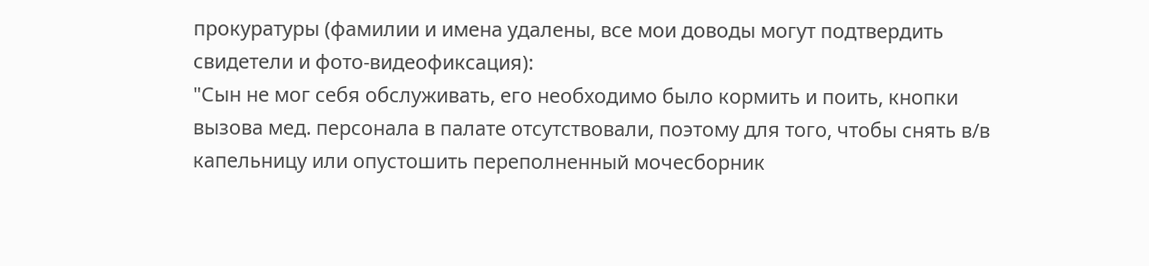прокуратуры (фамилии и имена удалены, все мои доводы могут подтвердить свидетели и фото-видеофиксация):
"Сын не мог себя обслуживать, его необходимо было кормить и поить, кнопки вызова мед. персонала в палате отсутствовали, поэтому для того, чтобы снять в/в капельницу или опустошить переполненный мочесборник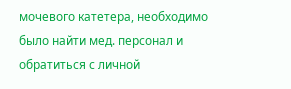мочевого катетера, необходимо было найти мед. персонал и обратиться с личной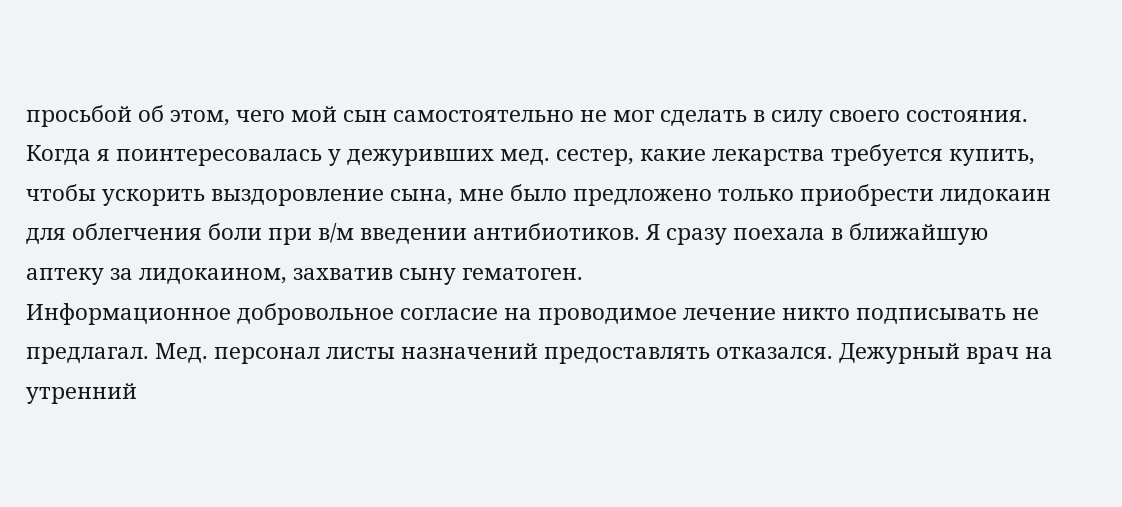просьбой об этом, чего мой сын самостоятельно не мог сделать в силу своего состояния.
Когда я поинтересовалась у дежуривших мед. сестер, какие лекарства требуется купить, чтобы ускорить выздоровление сына, мне было предложено только приобрести лидокаин для облегчения боли при в/м введении антибиотиков. Я сразу поехала в ближайшую аптеку за лидокаином, захватив сыну гематоген.
Информационное добровольное согласие на проводимое лечение никто подписывать не предлагал. Мед. персонал листы назначений предоставлять отказался. Дежурный врач на утренний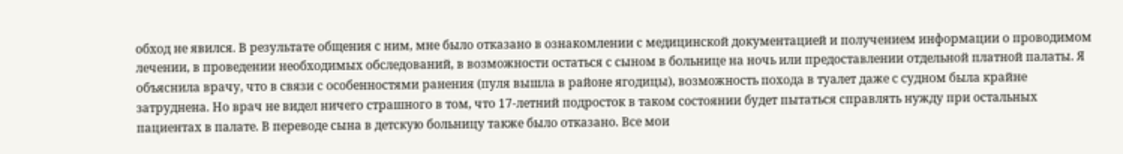обход не явился. В результате общения с ним, мне было отказано в ознакомлении с медицинской документацией и получением информации о проводимом лечении, в проведении необходимых обследований, в возможности остаться с сыном в больнице на ночь или предоставлении отдельной платной палаты. Я объяснила врачу, что в связи с особенностями ранения (пуля вышла в районе ягодицы), возможность похода в туалет даже с судном была крайне затруднена. Но врач не видел ничего страшного в том, что 17-летний подросток в таком состоянии будет пытаться справлять нужду при остальных пациентах в палате. В переводе сына в детскую больницу также было отказано. Все мои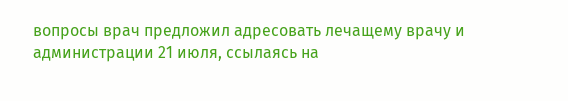вопросы врач предложил адресовать лечащему врачу и администрации 21 июля, ссылаясь на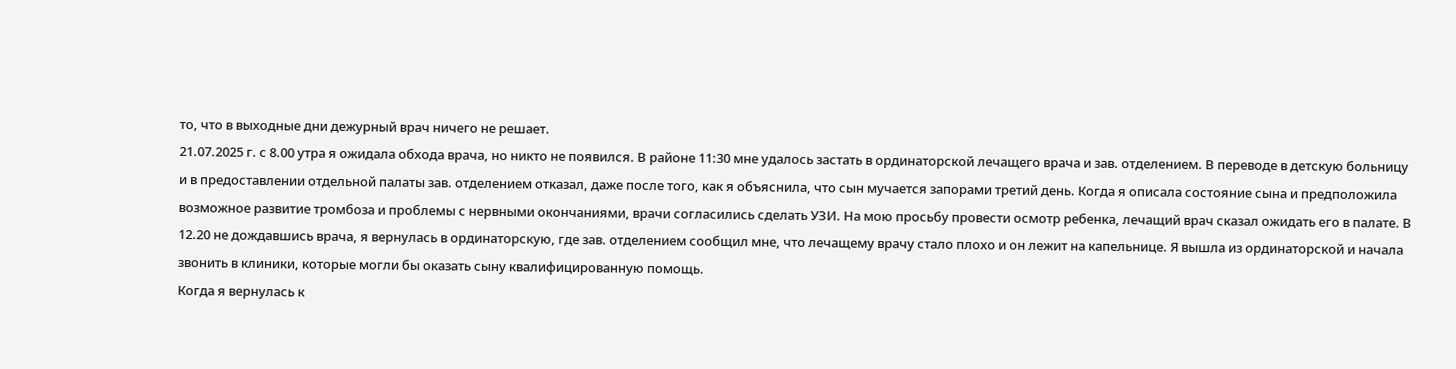то, что в выходные дни дежурный врач ничего не решает.
21.07.2025 г. с 8.00 утра я ожидала обхода врача, но никто не появился. В районе 11:30 мне удалось застать в ординаторской лечащего врача и зав. отделением. В переводе в детскую больницу и в предоставлении отдельной палаты зав. отделением отказал, даже после того, как я объяснила, что сын мучается запорами третий день. Когда я описала состояние сына и предположила возможное развитие тромбоза и проблемы с нервными окончаниями, врачи согласились сделать УЗИ. На мою просьбу провести осмотр ребенка, лечащий врач сказал ожидать его в палате. В 12.20 не дождавшись врача, я вернулась в ординаторскую, где зав. отделением сообщил мне, что лечащему врачу стало плохо и он лежит на капельнице. Я вышла из ординаторской и начала звонить в клиники, которые могли бы оказать сыну квалифицированную помощь.
Когда я вернулась к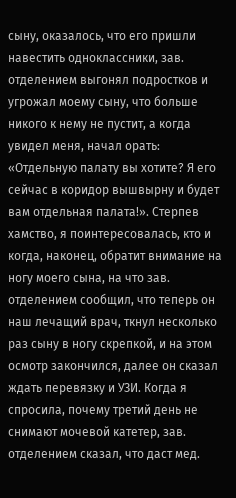сыну, оказалось, что его пришли навестить одноклассники, зав. отделением выгонял подростков и угрожал моему сыну, что больше никого к нему не пустит, а когда увидел меня, начал орать: «Отдельную палату вы хотите? Я его сейчас в коридор вышвырну и будет вам отдельная палата!». Стерпев хамство, я поинтересовалась, кто и когда, наконец, обратит внимание на ногу моего сына, на что зав. отделением сообщил, что теперь он наш лечащий врач, ткнул несколько раз сыну в ногу скрепкой, и на этом осмотр закончился, далее он сказал ждать перевязку и УЗИ. Когда я спросила, почему третий день не снимают мочевой катетер, зав. отделением сказал, что даст мед.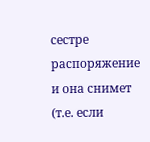сестре распоряжение и она снимет (т.е. если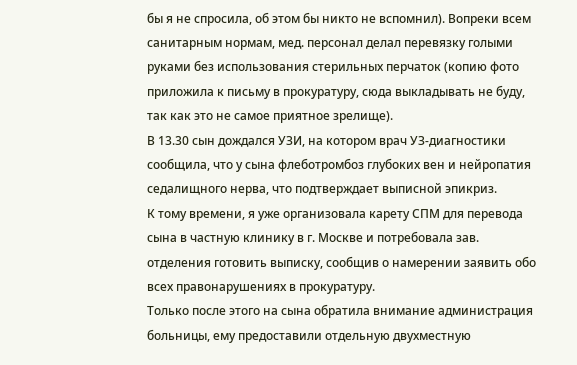бы я не спросила, об этом бы никто не вспомнил). Вопреки всем санитарным нормам, мед. персонал делал перевязку голыми руками без использования стерильных перчаток (копию фото приложила к письму в прокуратуру, сюда выкладывать не буду, так как это не самое приятное зрелище).
В 13.30 сын дождался УЗИ, на котором врач УЗ-диагностики сообщила, что у сына флеботромбоз глубоких вен и нейропатия седалищного нерва, что подтверждает выписной эпикриз.
К тому времени, я уже организовала карету СПМ для перевода сына в частную клинику в г. Москве и потребовала зав. отделения готовить выписку, сообщив о намерении заявить обо всех правонарушениях в прокуратуру.
Только после этого на сына обратила внимание администрация больницы, ему предоставили отдельную двухместную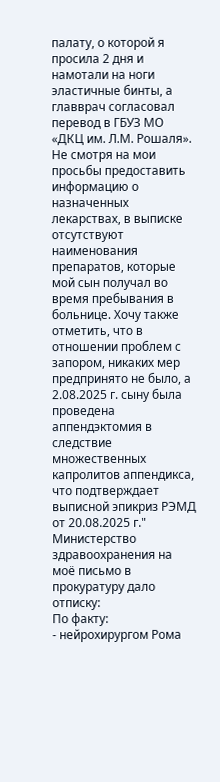палату, о которой я просила 2 дня и намотали на ноги эластичные бинты, а главврач согласовал перевод в ГБУЗ МО «ДКЦ им. Л.М. Рошаля».
Не смотря на мои просьбы предоставить информацию о назначенных лекарствах, в выписке отсутствуют наименования препаратов, которые мой сын получал во время пребывания в больнице. Хочу также отметить, что в отношении проблем с запором, никаких мер предпринято не было, а 2.08.2025 г. сыну была проведена аппендэктомия в следствие множественных капролитов аппендикса, что подтверждает выписной эпикриз РЭМД от 20.08.2025 г."
Министерство здравоохранения на моё письмо в прокуратуру дало отписку:
По факту:
- нейрохирургом Рома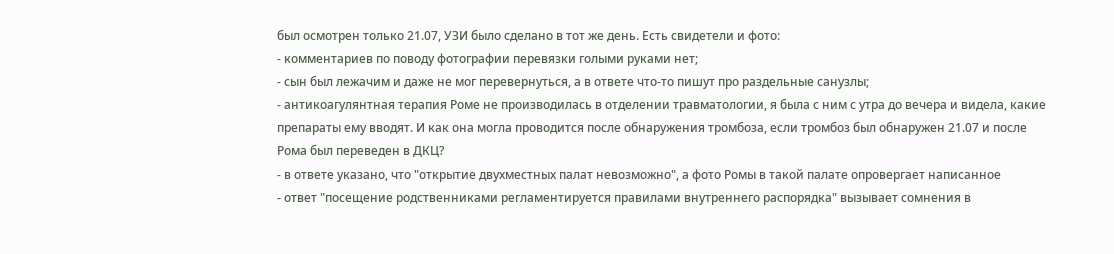был осмотрен только 21.07, УЗИ было сделано в тот же день. Есть свидетели и фото:
- комментариев по поводу фотографии перевязки голыми руками нет;
- сын был лежачим и даже не мог перевернуться, а в ответе что-то пишут про раздельные санузлы;
- антикоагулянтная терапия Роме не производилась в отделении травматологии, я была с ним с утра до вечера и видела, какие препараты ему вводят. И как она могла проводится после обнаружения тромбоза, если тромбоз был обнаружен 21.07 и после Рома был переведен в ДКЦ?
- в ответе указано, что "открытие двухместных палат невозможно", а фото Ромы в такой палате опровергает написанное
- ответ "посещение родственниками регламентируется правилами внутреннего распорядка" вызывает сомнения в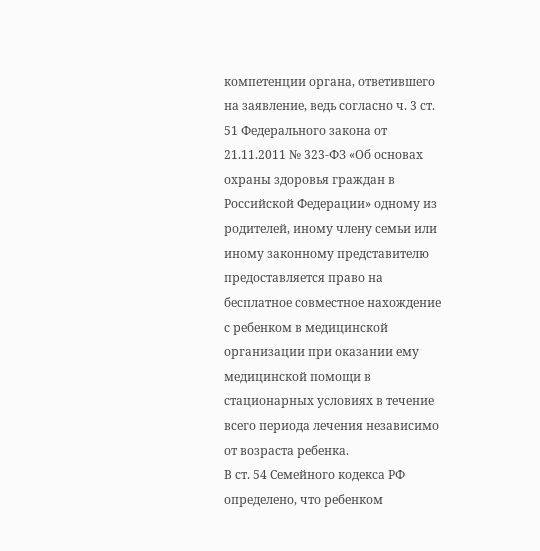компетенции органа, ответившего на заявление, ведь согласно ч. 3 ст. 51 Федерального закона от 21.11.2011 № 323-ФЗ «Об основах охраны здоровья граждан в Российской Федерации» одному из родителей, иному члену семьи или иному законному представителю предоставляется право на бесплатное совместное нахождение с ребенком в медицинской организации при оказании ему медицинской помощи в стационарных условиях в течение всего периода лечения независимо от возраста ребенка.
В ст. 54 Семейного кодекса РФ определено, что ребенком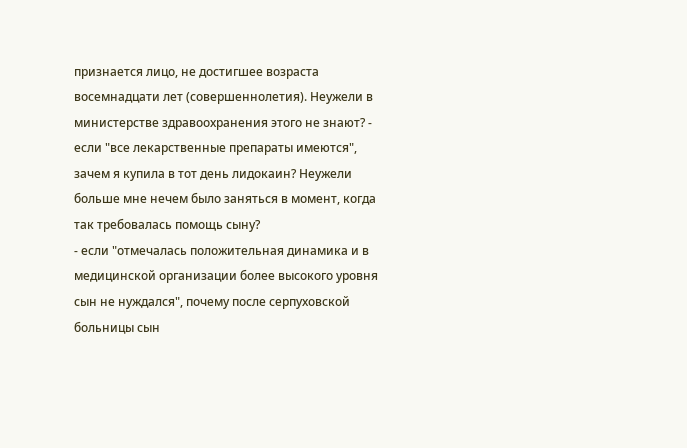признается лицо, не достигшее возраста восемнадцати лет (совершеннолетия). Неужели в министерстве здравоохранения этого не знают? - если "все лекарственные препараты имеются", зачем я купила в тот день лидокаин? Неужели больше мне нечем было заняться в момент, когда так требовалась помощь сыну?
- если "отмечалась положительная динамика и в медицинской организации более высокого уровня сын не нуждался", почему после серпуховской больницы сын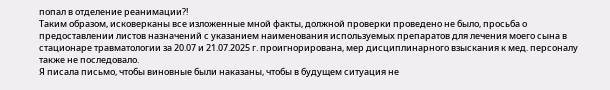попал в отделение реанимации?!
Таким образом, исковерканы все изложенные мной факты, должной проверки проведено не было, просьба о предоставлении листов назначений с указанием наименования используемых препаратов для лечения моего сына в стационаре травматологии за 20.07 и 21.07.2025 г. проигнорирована, мер дисциплинарного взыскания к мед. персоналу также не последовало.
Я писала письмо, чтобы виновные были наказаны, чтобы в будущем ситуация не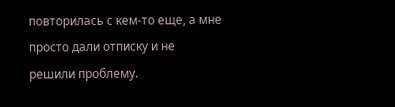повторилась с кем-то еще, а мне просто дали отписку и не решили проблему.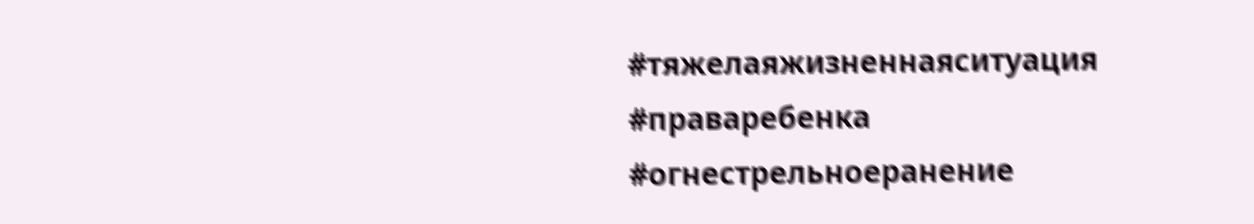#тяжелаяжизненнаяситуация #праваребенка #огнестрельноеранение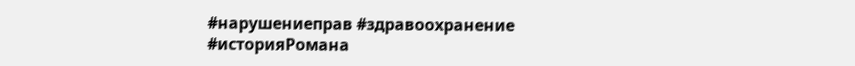#нарушениеправ #здравоохранение #историяРомана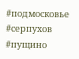#подмосковье #серпухов #пущино